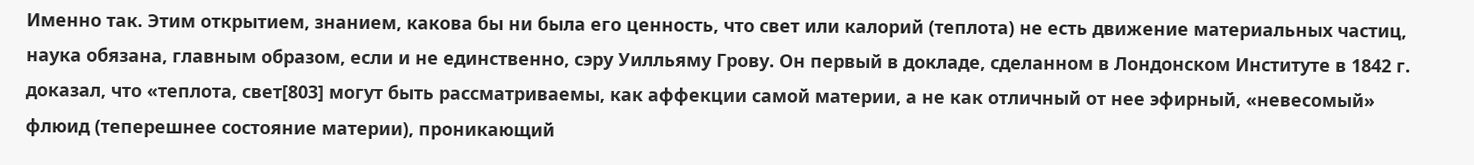Именно так. Этим открытием, знанием, какова бы ни была его ценность, что свет или калорий (теплота) не есть движение материальных частиц, наука обязана, главным образом, если и не единственно, сэру Уилльяму Грову. Он первый в докладе, сделанном в Лондонском Институте в 1842 г. доказал, что «теплота, свет[803] могут быть рассматриваемы, как аффекции самой материи, а не как отличный от нее эфирный, «невесомый» флюид (теперешнее состояние материи), проникающий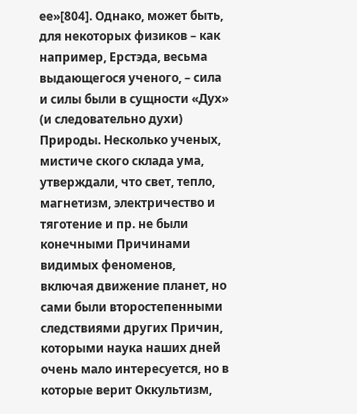ее»[804]. Однако, может быть, для некоторых физиков – как например, Ерстэда, весьма выдающегося ученого, – сила и силы были в сущности «Дух» (и следовательно духи) Природы. Несколько ученых, мистиче ского склада ума, утверждали, что свет, тепло, магнетизм, электричество и тяготение и пр. не были конечными Причинами видимых феноменов, включая движение планет, но сами были второстепенными следствиями других Причин, которыми наука наших дней очень мало интересуется, но в которые верит Оккультизм,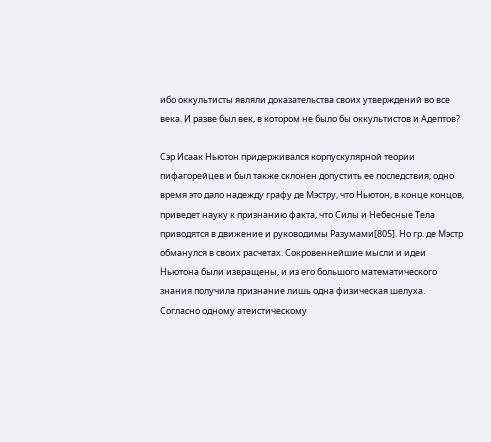ибо оккультисты являли доказательства своих утверждений во все века. И разве был век, в котором не было бы оккультистов и Адептов?

Сэр Исаак Ньютон придерживался корпускулярной теории пифагорейцев и был также склонен допустить ее последствия; одно время это дало надежду графу де Мэстру, что Ньютон, в конце концов, приведет науку к признанию факта, что Силы и Небесные Тела приводятся в движение и руководимы Разумами[805]. Но гр. де Мэстр обманулся в своих расчетах. Сокровеннейшие мысли и идеи Ньютона были извращены, и из его большого математического знания получила признание лишь одна физическая шелуха. Согласно одному атеистическому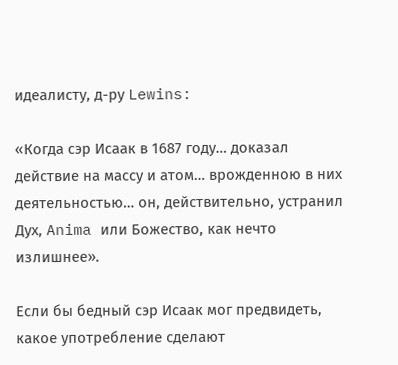идеалисту, д-ру Lewins:

«Когда сэр Исаак в 1687 году… доказал действие на массу и атом… врожденною в них деятельностью… он, действительно, устранил Дух, Anima или Божество, как нечто излишнее».

Если бы бедный сэр Исаак мог предвидеть, какое употребление сделают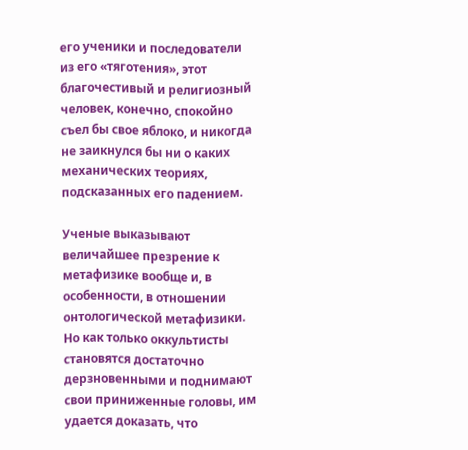его ученики и последователи из его «тяготения», этот благочестивый и религиозный человек, конечно, спокойно съел бы свое яблоко, и никогда не заикнулся бы ни о каких механических теориях, подсказанных его падением.

Ученые выказывают величайшее презрение к метафизике вообще и, в особенности, в отношении онтологической метафизики. Но как только оккультисты становятся достаточно дерзновенными и поднимают свои приниженные головы, им удается доказать, что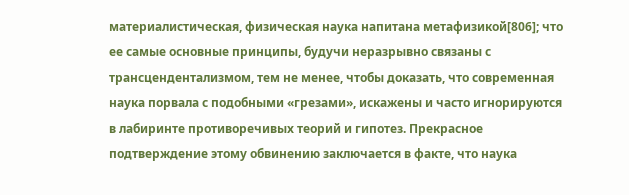материалистическая, физическая наука напитана метафизикой[806]; что ее самые основные принципы, будучи неразрывно связаны с трансцендентализмом, тем не менее, чтобы доказать, что современная наука порвала с подобными «грезами», искажены и часто игнорируются в лабиринте противоречивых теорий и гипотез. Прекрасное подтверждение этому обвинению заключается в факте, что наука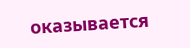оказывается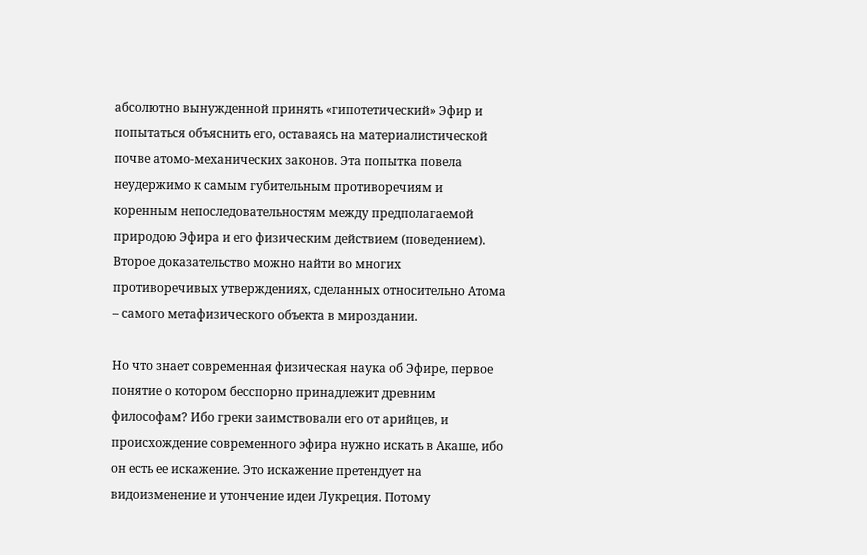абсолютно вынужденной принять «гипотетический» Эфир и попытаться объяснить его, оставаясь на материалистической почве атомо-механических законов. Эта попытка повела неудержимо к самым губительным противоречиям и коренным непоследовательностям между предполагаемой природою Эфира и его физическим действием (поведением). Второе доказательство можно найти во многих противоречивых утверждениях, сделанных относительно Атома – самого метафизического объекта в мироздании.

Но что знает современная физическая наука об Эфире, первое понятие о котором бесспорно принадлежит древним философам? Ибо греки заимствовали его от арийцев, и происхождение современного эфира нужно искать в Акаше, ибо он есть ее искажение. Это искажение претендует на видоизменение и утончение идеи Лукреция. Потому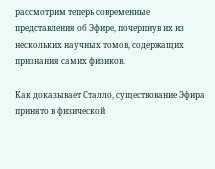рассмотрим теперь современные представления об Эфире, почерпнув их из нескольких научных томов, содержащих признания самих физиков.

Как доказывает Сталло, существование Эфира принято в физической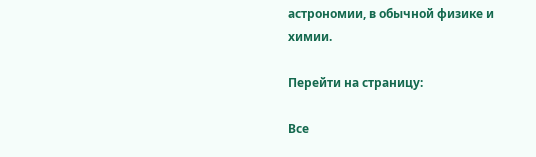астрономии, в обычной физике и химии.

Перейти на страницу:

Все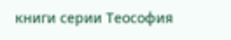книги серии Теософия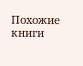Похожие книги